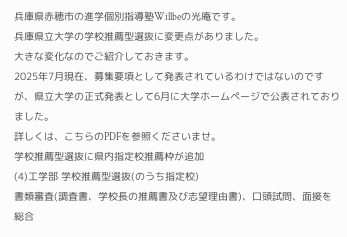兵庫県赤穂市の進学個別指導塾Willbeの光庵です。
兵庫県立大学の学校推薦型選抜に変更点がありました。
大きな変化なのでご紹介しておきます。
2025年7月現在、募集要項として発表されているわけではないのですが、県立大学の正式発表として6月に大学ホームページで公表されておりました。
詳しくは、こちらのPDFを参照くださいませ。
学校推薦型選抜に県内指定校推薦枠が追加
(4)工学部 学校推薦型選抜(のうち指定校)
書類審査(調査書、学校長の推薦書及び志望理由書)、口頭試問、面接を総合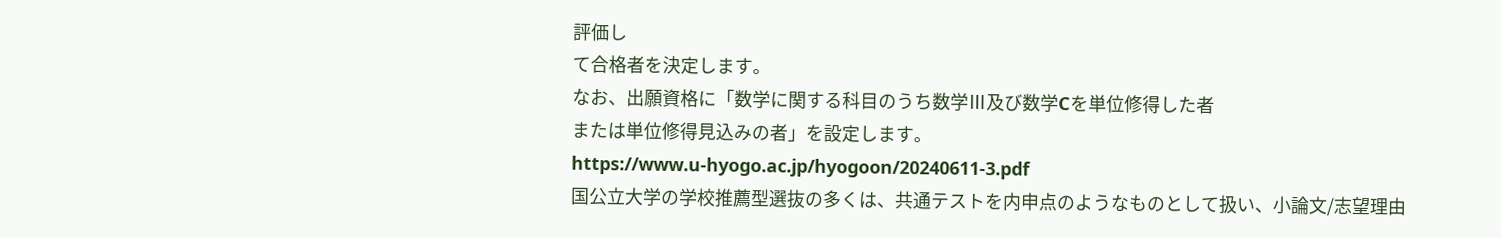評価し
て合格者を決定します。
なお、出願資格に「数学に関する科目のうち数学Ⅲ及び数学Cを単位修得した者
または単位修得見込みの者」を設定します。
https://www.u-hyogo.ac.jp/hyogoon/20240611-3.pdf
国公立大学の学校推薦型選抜の多くは、共通テストを内申点のようなものとして扱い、小論文/志望理由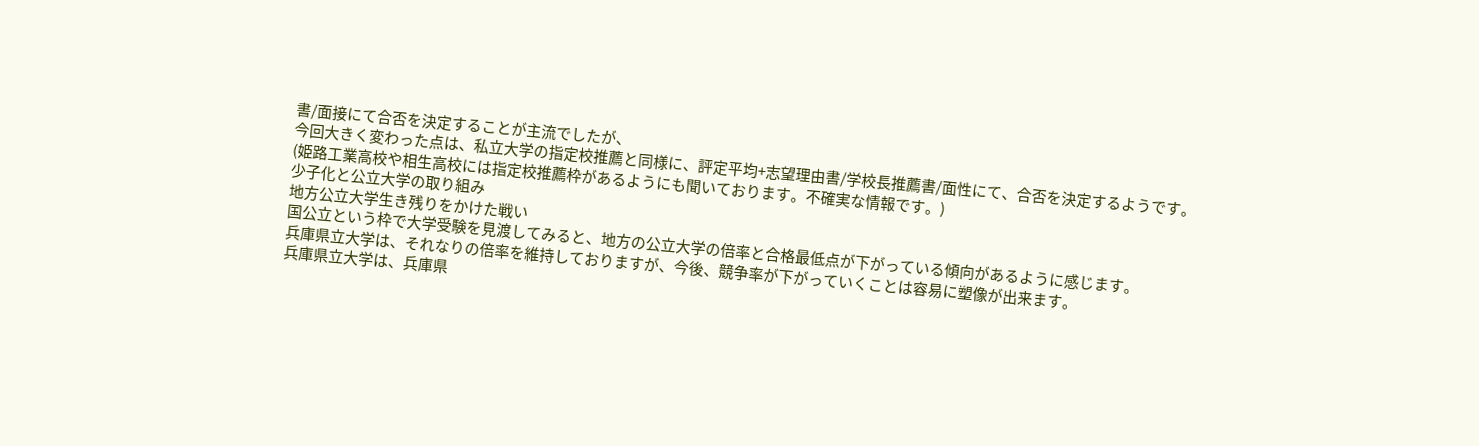書/面接にて合否を決定することが主流でしたが、
今回大きく変わった点は、私立大学の指定校推薦と同様に、評定平均+志望理由書/学校長推薦書/面性にて、合否を決定するようです。
(姫路工業高校や相生高校には指定校推薦枠があるようにも聞いております。不確実な情報です。)
少子化と公立大学の取り組み
地方公立大学生き残りをかけた戦い
国公立という枠で大学受験を見渡してみると、地方の公立大学の倍率と合格最低点が下がっている傾向があるように感じます。
兵庫県立大学は、それなりの倍率を維持しておりますが、今後、競争率が下がっていくことは容易に塑像が出来ます。
兵庫県立大学は、兵庫県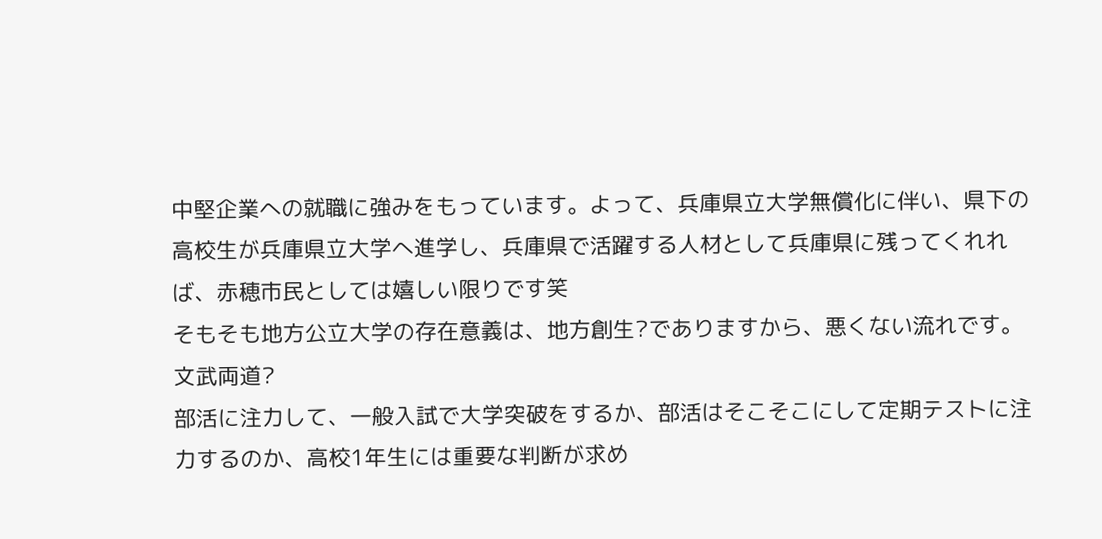中堅企業への就職に強みをもっています。よって、兵庫県立大学無償化に伴い、県下の高校生が兵庫県立大学へ進学し、兵庫県で活躍する人材として兵庫県に残ってくれれば、赤穂市民としては嬉しい限りです笑
そもそも地方公立大学の存在意義は、地方創生?でありますから、悪くない流れです。
文武両道?
部活に注力して、一般入試で大学突破をするか、部活はそこそこにして定期テストに注力するのか、高校1年生には重要な判断が求め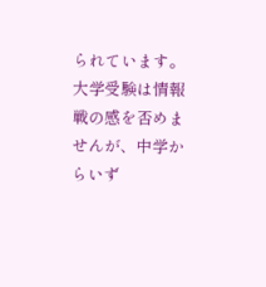られています。
大学受験は情報戦の感を否めませんが、中学からいず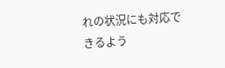れの状況にも対応できるよう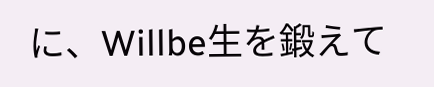に、Willbe生を鍛えて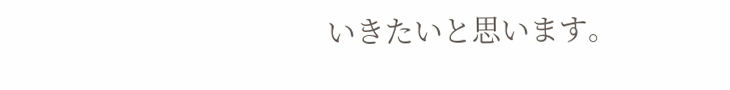いきたいと思います。